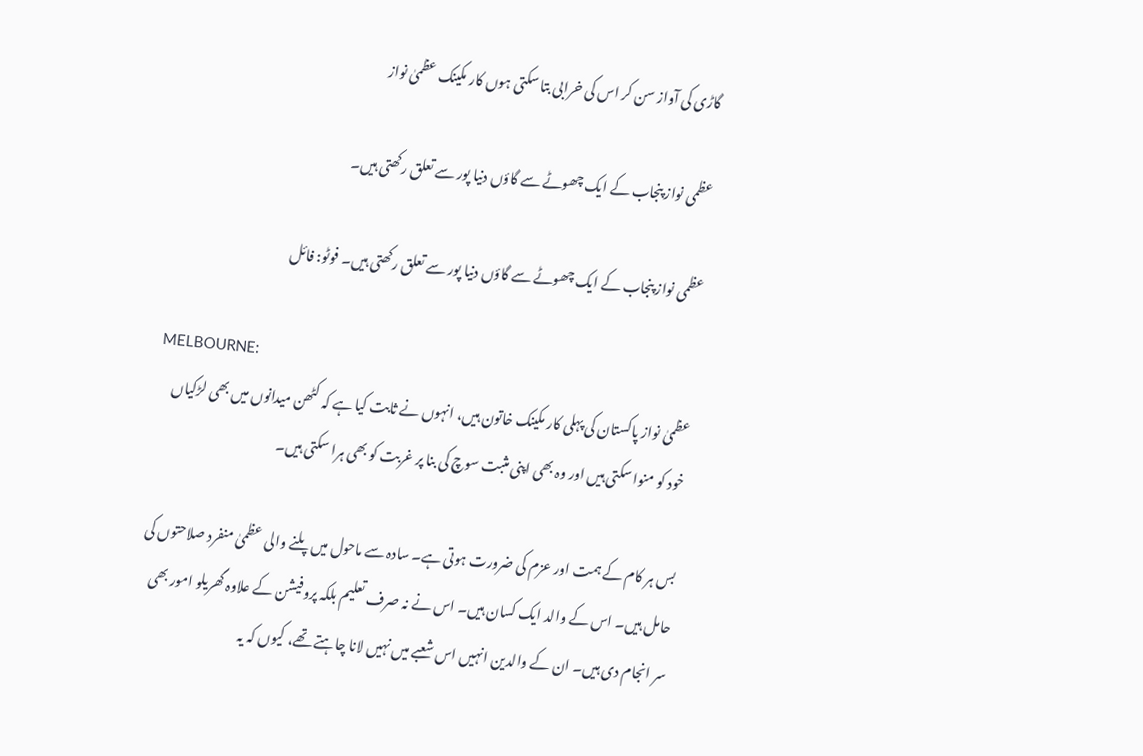گاڑی کی آواز سن کر اس کی خرابی بتا سکتی ہوں کار مکینک عظمیٰ نواز

عظمی نواز پنجاب کے ایک چھوٹے سے گاؤں دنیا پور سے تعلق رکھتی ہیں۔

عظمی نواز پنجاب کے ایک چھوٹے سے گاؤں دنیا پور سے تعلق رکھتی ہیں۔ فوٹو: فائل

MELBOURNE:
عظمیٰ نواز پاکستان کی پہلی کار مکینک خاتون ہیں، انہوں نے ثابت کیا ہے کہ کٹھن میدانوں میں بھی لڑکیاں خود کو منوا سکتی ہیں اور وہ بھی اپنی مثبت سوچ کی بنا پر غربت کو بھی ہرا سکتی ہیں۔

بس ہر کام کے ہمت اور عزم کی ضرورت ہوتی ہے۔ سادہ سے ماحول میں پلنے والی عظمیٰ منفرد صلاحتوں کی حامل ہیں۔ اس کے والد ایک کسان ہیں۔ اس نے نہ صرف تعلیم بلکہ پروفیشن کے علاوہ گھریلو امور بھی سر انجام دی ہیں۔ ان کے والدین انہیں اس شعبے میں نہیں لانا چاہتے تھے، کیوں کہ یہ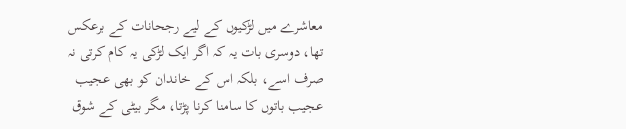معاشرے میں لڑکیوں کے لیے رجحانات کے برعکس تھا، دوسری بات یہ کہ اگر ایک لڑکی یہ کام کرتی نہ صرف اسے، بلکہ اس کے خاندان کو بھی عجیب عجیب باتوں کا سامنا کرنا پڑتا، مگر بیٹی کے شوق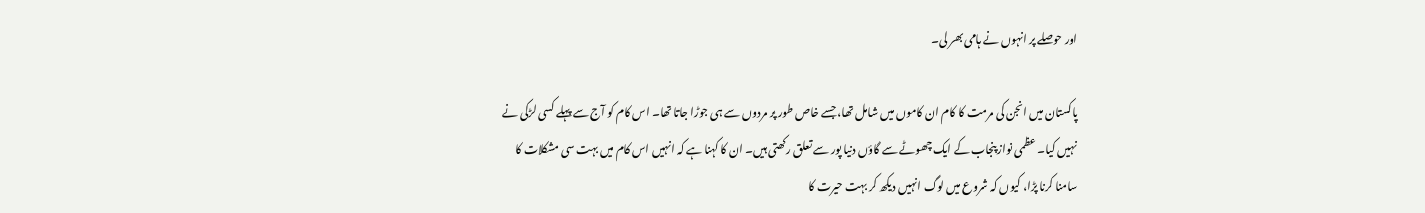اور حوصلے پر انہوں نے ہامی بھر لی۔

پاکستان میں انجن کی مرمت کا کام ان کاموں میں شامل تھا، جسے خاص طور پر مردوں سے ہی جوڑا جاتا تھا۔ اس کام کو آج سے پہلے کسی لڑکی نے نہیں کیا۔ عظمی نواز پنجاب کے ایک چھوٹے سے گاؤں دنیا پور سے تعلق رکھتی ہیں۔ ان کا کہنا ہے کہ انہیں اس کام میں بہت سی مشکلات کا سامنا کرنا پڑا، کیوں کہ شروع میں لوگ انہیں دیکھ کر بہت حیرت کا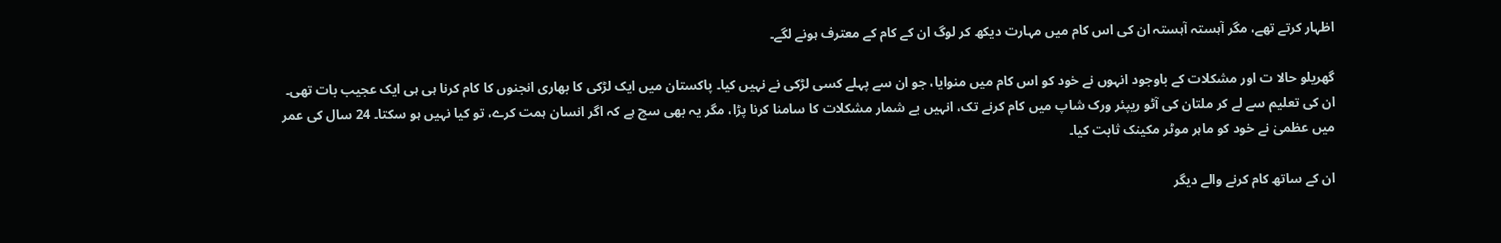اظہار کرتے تھے، مگر آہستہ آہستہ ان کی اس کام میں مہارت دیکھ کر لوگ ان کے کام کے معترف ہونے لگے۔

گھریلو حالا ت اور مشکلات کے باوجود انہوں نے خود کو اس کام میں منوایا، جو ان سے پہلے کسی لڑکی نے نہیں کیا۔ پاکستان میں ایک لڑکی کا بھاری انجنوں کا کام کرنا ہی ہی ایک عجیب بات تھی۔ ان کی تعلیم سے لے کر ملتان کی آٹو ریپئر ورک شاپ میں کام کرنے تک، انہیں بے شمار مشکلات کا سامنا کرنا پڑا، مگر یہ بھی سچ ہے کہ اگر انسان ہمت کرے، تو کیا نہیں ہو سکتا۔ 24 سال کی عمر میں عظمیٰ نے خود کو ماہر موٹر مکینک ثابت کیا۔

ان کے ساتھ کام کرنے والے دیگر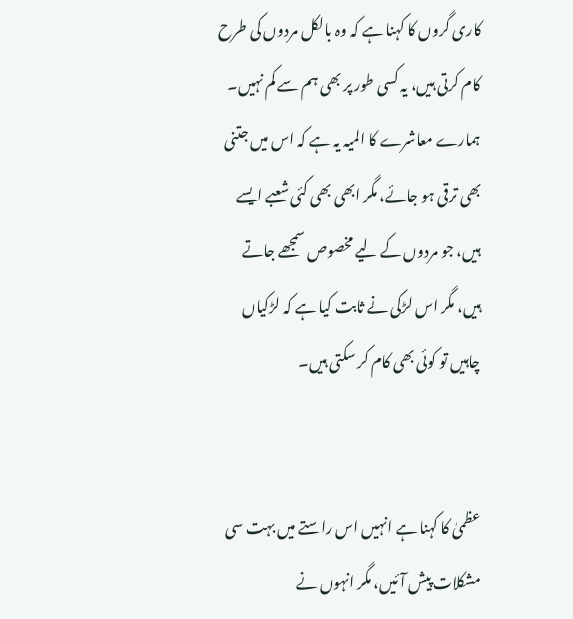کاری گروں کا کہنا ہے کہ وہ بالکل مردوں کی طرح کام کرتی ہیں، یہ کسی طور پر بھی ہم سے کم نہیں۔ ہمارے معاشرے کا المیہ یہ ہے کہ اس میں جتنی بھی ترقی ہو جائے، مگر ابھی بھی کئی شعبے ایسے ہیں، جو مردوں کے لیے مخصوص سمجھے جاتے ہیں، مگر اس لڑکی نے ثابت کیا ہے کہ لڑکیاں چاہیں تو کوئی بھی کام کر سکتی ہیں۔


عظمیٰ کا کہنا ہے انہیں اس راستے میں بہت سی مشکلات پیش آئیں، مگر انہوں نے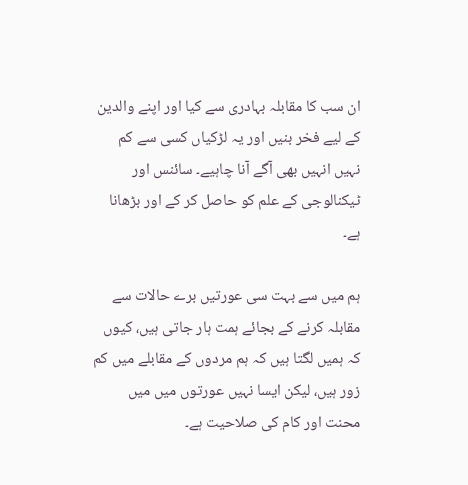ان سب کا مقابلہ بہادری سے کیا اور اپنے والدین کے لیے فخر بنیں اور یہ لڑکیاں کسی سے کم نہیں انہیں بھی آگے آنا چاہیے۔ سائنس اور ٹیکنالوجی کے علم کو حاصل کر کے اور بڑھانا ہے۔

ہم میں سے بہت سی عورتیں برے حالات سے مقابلہ کرنے کے بجائے ہمت ہار جاتی ہیں، کیوں کہ ہمیں لگتا ہیں کہ ہم مردوں کے مقابلے میں کم زور ہیں، لیکن ایسا نہیں عورتوں میں میں محنت اور کام کی صلاحیت ہے۔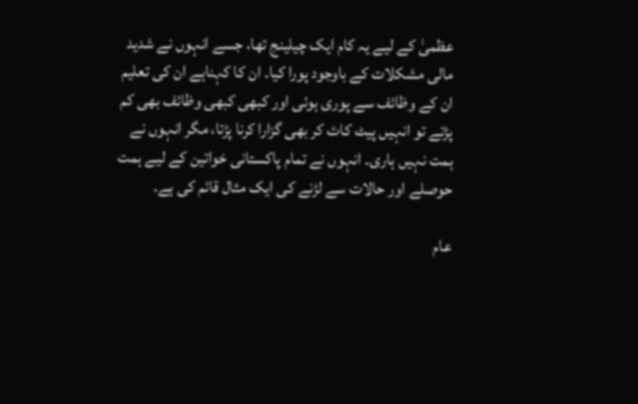عظمیٰ کے لیے یہ کام ایک چیلینج تھا، جسے انہوں نے شدید مالی مشکلات کے باوجود پورا کیا۔ ان کا کہناہے ان کی تعلیم ان کے وظائف سے پوری ہوئی اور کبھی کبھی وظائف بھی کم پڑتے تو انہیں پیٹ کاٹ کر بھی گزارا کرنا پڑتا، مگر انہوں نے ہمت نہیں ہاری۔ انہوں نے تمام پاکستانی خواتین کے لیے ہمت حوصلے اور حالات سے لڑنے کی ایک مثال قائم کی ہے۔

عام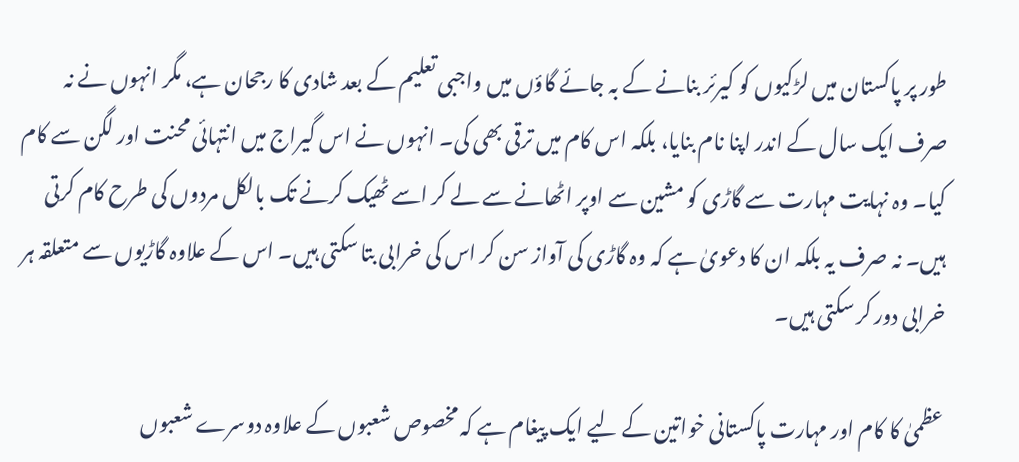طور پر پاکستان میں لڑکیوں کو کیرئر بنانے کے بہ جائے گاؤں میں واجبی تعلیم کے بعد شادی کا رجحان ہے، مگر انہوں نے نہ صرف ایک سال کے اندر اپنا نام بنایا، بلکہ اس کام میں ترقی بھی کی۔ انہوں نے اس گیراج میں انتہائی محنت اور لگن سے کام کیا۔ وہ نہایت مہارت سے گاڑی کو مشین سے اوپر اٹھانے سے لے کر اسے ٹھیک کرنے تک بالکل مردوں کی طرح کام کرتی ہیں۔ نہ صرف یہ بلکہ ان کا دعویٰ ہے کہ وہ گاڑی کی آواز سن کر اس کی خرابی بتا سکتی ہیں۔ اس کے علاوہ گاڑیوں سے متعلقہ ہر خرابی دور کر سکتی ہیں۔

عظمیٰ کا کام اور مہارت پاکستانی خواتین کے لیے ایک پیغام ہے کہ مخصوص شعبوں کے علاوہ دوسرے شعبوں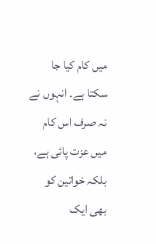میں کام کیا جا سکتا ہے۔ انہوں نے نہ صرف اس کام میں عزت پائی ہے، بلکہ خواتین کو بھی ایک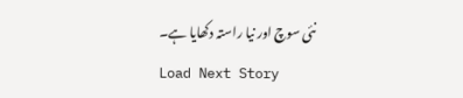نئی سوچ اور نیا راستہ دکھایا ہے۔
Load Next Story